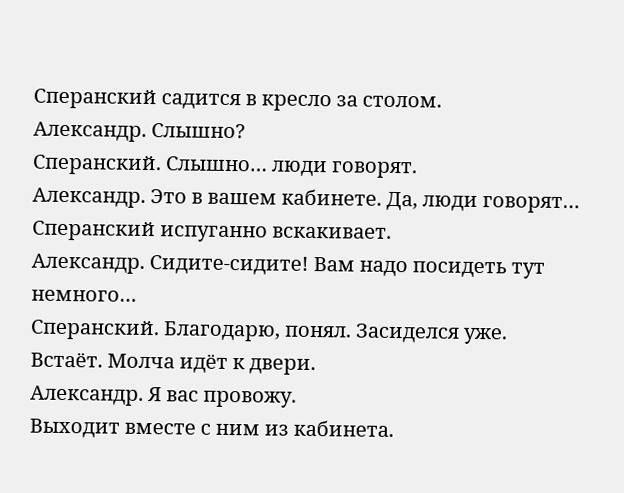Сперанский садится в кресло за столом.
Александр. Слышно?
Сперанский. Слышно… люди говорят.
Александр. Это в вашем кабинете. Да, люди говорят…
Сперанский испуганно вскакивает.
Александр. Сидите-сидите! Вам надо посидеть тут немного…
Сперанский. Благодарю, понял. Засиделся уже.
Встаёт. Молча идёт к двери.
Александр. Я вас провожу.
Выходит вместе с ним из кабинета.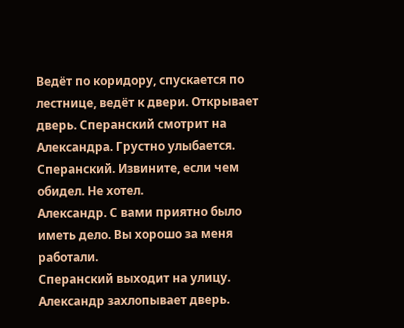Ведёт по коридору, спускается по лестнице, ведёт к двери. Открывает дверь. Сперанский смотрит на Александра. Грустно улыбается.
Сперанский. Извините, если чем обидел. Не хотел.
Александр. С вами приятно было иметь дело. Вы хорошо за меня работали.
Сперанский выходит на улицу. Александр захлопывает дверь.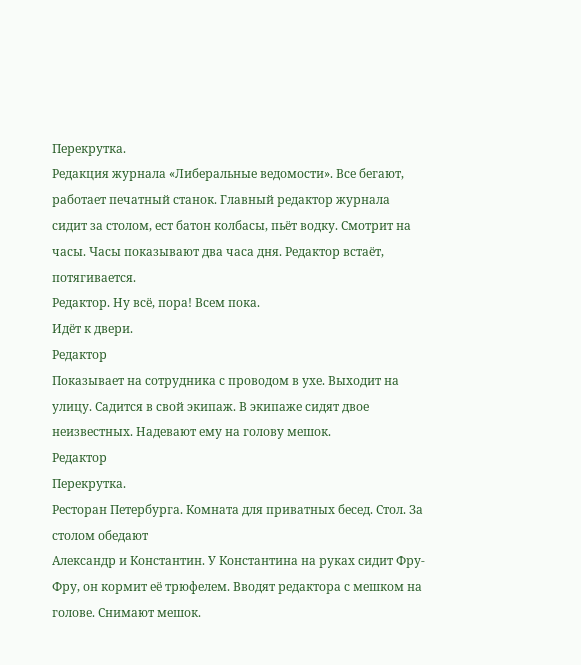Перекрутка.
Редакция журнала «Либеральные ведомости». Все бегают, работает печатный станок. Главный редактор журнала сидит за столом, ест батон колбасы, пьёт водку. Смотрит на часы. Часы показывают два часа дня. Редактор встаёт, потягивается.
Редактор. Ну всё, пора! Всем пока.
Идёт к двери.
Редактор
Показывает на сотрудника с проводом в ухе. Выходит на улицу. Садится в свой экипаж. В экипаже сидят двое неизвестных. Надевают ему на голову мешок.
Редактор
Перекрутка.
Ресторан Петербурга. Комната для приватных бесед. Стол. За столом обедают
Александр и Константин. У Константина на руках сидит Фру-Фру, он кормит её трюфелем. Вводят редактора с мешком на голове. Снимают мешок.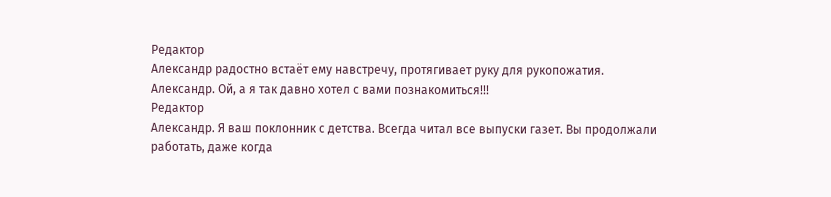Редактор
Александр радостно встаёт ему навстречу, протягивает руку для рукопожатия.
Александр. Ой, а я так давно хотел с вами познакомиться!!!
Редактор
Александр. Я ваш поклонник с детства. Всегда читал все выпуски газет. Вы продолжали работать, даже когда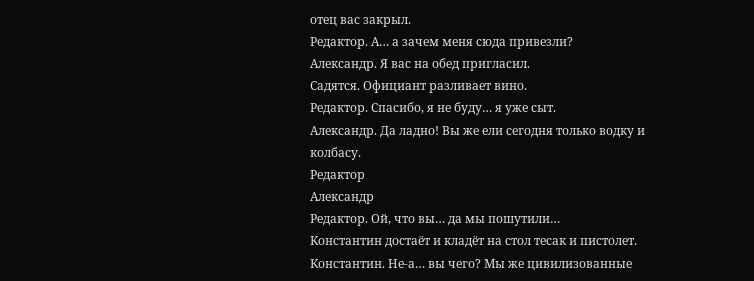отец вас закрыл.
Редактор. А… а зачем меня сюда привезли?
Александр. Я вас на обед пригласил.
Садятся. Официант разливает вино.
Редактор. Спасибо, я не буду… я уже сыт.
Александр. Да ладно! Вы же ели сегодня только водку и колбасу.
Редактор
Александр
Редактор. Ой, что вы… да мы пошутили…
Константин достаёт и кладёт на стол тесак и пистолет.
Константин. Не-а… вы чего? Мы же цивилизованные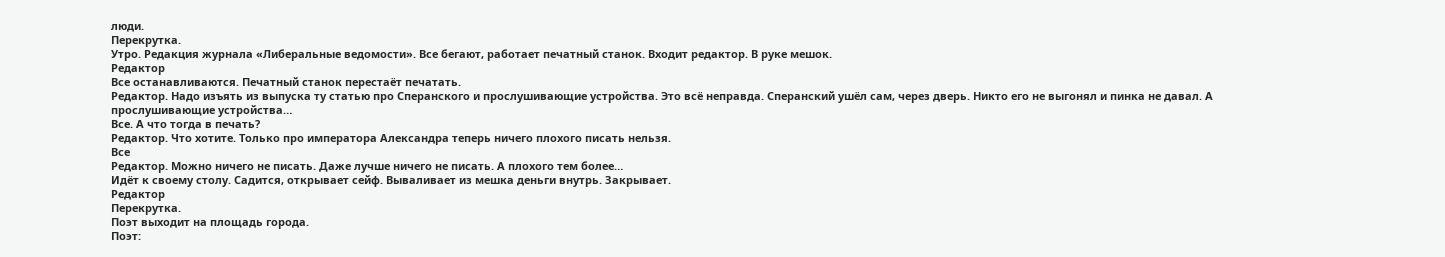люди.
Перекрутка.
Утро. Редакция журнала «Либеральные ведомости». Все бегают, работает печатный станок. Входит редактор. В руке мешок.
Редактор
Все останавливаются. Печатный станок перестаёт печатать.
Редактор. Надо изъять из выпуска ту статью про Сперанского и прослушивающие устройства. Это всё неправда. Сперанский ушёл сам, через дверь. Никто его не выгонял и пинка не давал. А прослушивающие устройства…
Все. А что тогда в печать?
Редактор. Что хотите. Только про императора Александра теперь ничего плохого писать нельзя.
Все
Редактор. Можно ничего не писать. Даже лучше ничего не писать. А плохого тем более…
Идёт к своему столу. Садится, открывает сейф. Вываливает из мешка деньги внутрь. Закрывает.
Редактор
Перекрутка.
Поэт выходит на площадь города.
Поэт: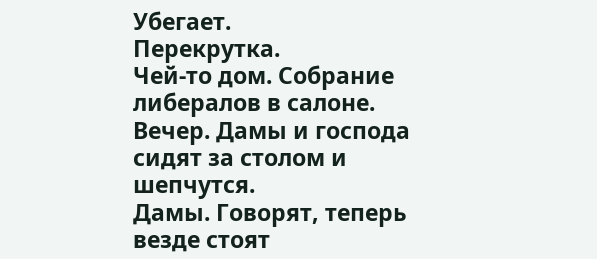Убегает.
Перекрутка.
Чей-то дом. Собрание либералов в салоне. Вечер. Дамы и господа сидят за столом и шепчутся.
Дамы. Говорят, теперь везде стоят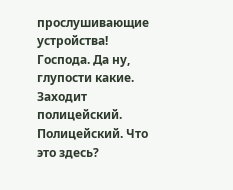прослушивающие устройства!
Господа. Да ну, глупости какие.
Заходит полицейский.
Полицейский. Что это здесь?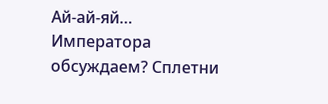Ай-ай-яй… Императора обсуждаем? Сплетни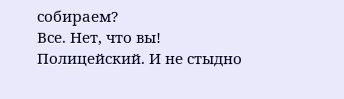собираем?
Все. Нет, что вы!
Полицейский. И не стыдно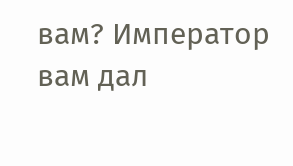вам? Император вам дал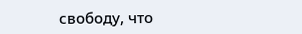свободу, что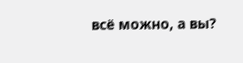всё можно, а вы?